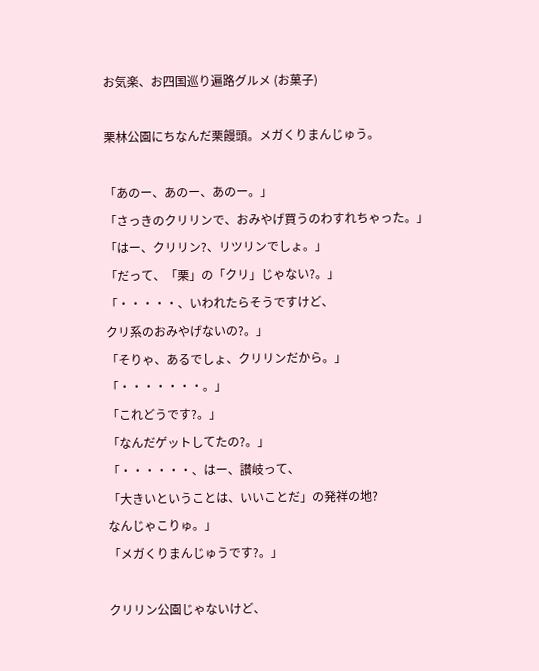お気楽、お四国巡り遍路グルメ (お菓子)

栗林公園にちなんだ栗饅頭。メガくりまんじゅう。

「あのー、あのー、あのー。」
「さっきのクリリンで、おみやげ買うのわすれちゃった。」
「はー、クリリン?、リツリンでしょ。」
「だって、「栗」の「クリ」じゃない?。」
「・・・・・、いわれたらそうですけど、
クリ系のおみやげないの?。」
「そりゃ、あるでしょ、クリリンだから。」
「・・・・・・・。」
「これどうです?。」
「なんだゲットしてたの?。」
「・・・・・・、はー、讃岐って、
「大きいということは、いいことだ」の発祥の地?
なんじゃこりゅ。」
「メガくりまんじゅうです?。」

クリリン公園じゃないけど、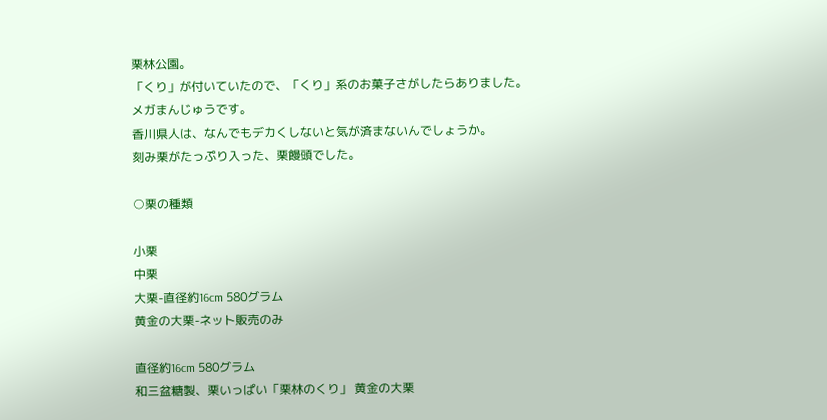栗林公園。
「くり」が付いていたので、「くり」系のお菓子さがしたらありました。
メガまんじゅうです。
香川県人は、なんでもデカくしないと気が済まないんでしょうか。
刻み栗がたっぷり入った、栗饅頭でした。

○栗の種類

小栗
中栗
大栗-直径約16cm 580グラム
黄金の大栗-ネット販売のみ

直径約16cm 580グラム
和三盆糖製、栗いっぱい「栗林のくり」 黄金の大栗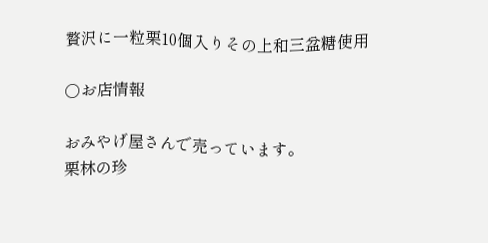贅沢に一粒栗10個入りその上和三盆糖使用

○お店情報

おみやげ屋さんで売っています。
栗林の珍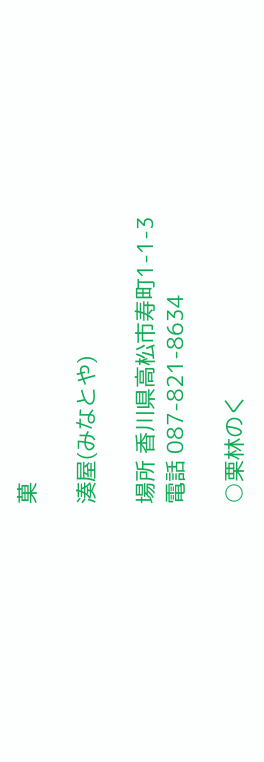菓

湊屋(みなとや)

場所 香川県高松市寿町1-1-3
電話 087-821-8634

○栗林のく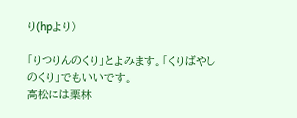り(hpより)

「りつりんのくり」とよみます。「くりばやしのくり」でもいいです。
高松には栗林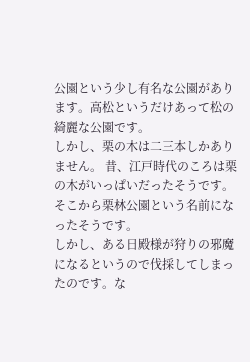公園という少し有名な公園があります。高松というだけあって松の綺麗な公園です。
しかし、栗の木は二三本しかありません。 昔、江戸時代のころは栗の木がいっぱいだったそうです。
そこから栗林公園という名前になったそうです。
しかし、ある日殿様が狩りの邪魔になるというので伐採してしまったのです。な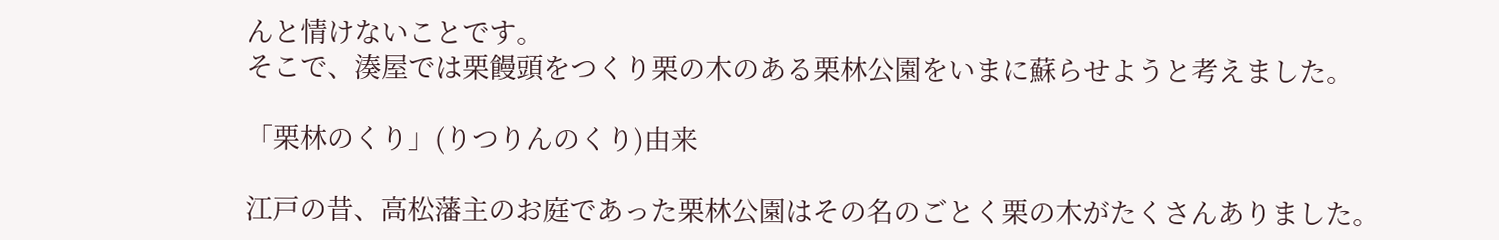んと情けないことです。
そこで、湊屋では栗饅頭をつくり栗の木のある栗林公園をいまに蘇らせようと考えました。

「栗林のくり」(りつりんのくり)由来

江戸の昔、高松藩主のお庭であった栗林公園はその名のごとく栗の木がたくさんありました。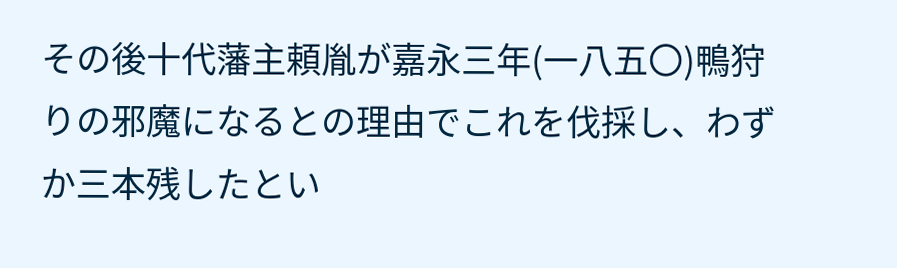その後十代藩主頼胤が嘉永三年(一八五〇)鴨狩りの邪魔になるとの理由でこれを伐採し、わずか三本残したとい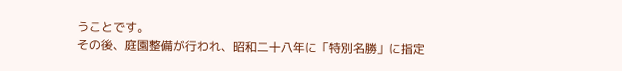うことです。
その後、庭園整備が行われ、昭和二十八年に「特別名勝」に指定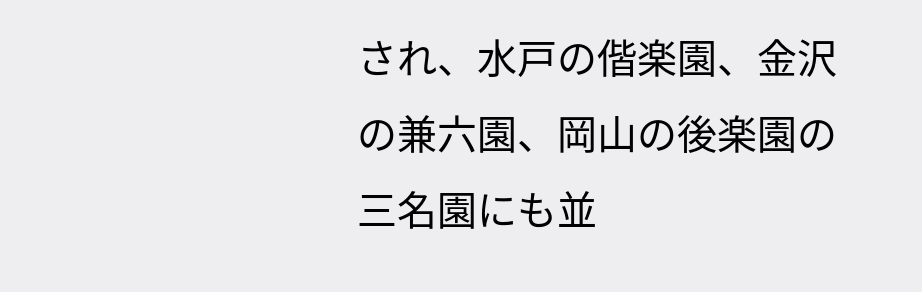され、水戸の偕楽園、金沢の兼六園、岡山の後楽園の三名園にも並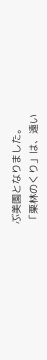ぶ美園となりました。
「栗林のくり」は、遠い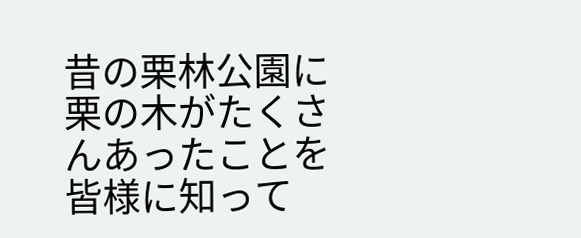昔の栗林公園に栗の木がたくさんあったことを皆様に知って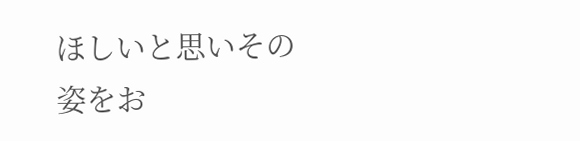ほしいと思いその姿をお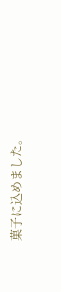菓子に込めました。